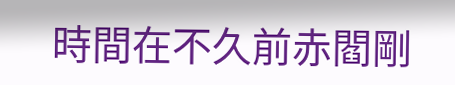時間在不久前赤閻剛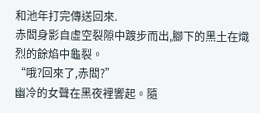和池年打完傳送回來.
赤閻身影自虛空裂隙中踱步而出,腳下的黑土在熾烈的餘焰中龜裂。
“哦?回來了,赤閻?”
幽冷的女聲在黑夜裡響起。隨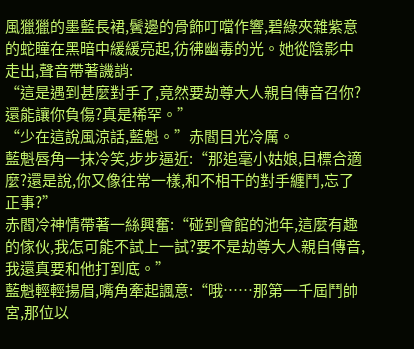風獵獵的墨藍長裙,鬢邊的骨飾叮噹作響,碧綠夾雜紫意的蛇瞳在黑暗中緩緩亮起,彷彿幽毒的光。她從陰影中走出,聲音帶著譏誚:
“這是遇到甚麼對手了,竟然要劫尊大人親自傳音召你?還能讓你負傷?真是稀罕。”
“少在這說風涼話,藍魁。”赤閻目光冷厲。
藍魁唇角一抹冷笑,步步逼近:“那追毫小姑娘,目標合適麼?還是說,你又像往常一樣,和不相干的對手纏鬥,忘了正事?”
赤閻冷神情帶著一絲興奮:“碰到會館的池年,這麼有趣的傢伙,我怎可能不試上一試?要不是劫尊大人親自傳音,我還真要和他打到底。”
藍魁輕輕揚眉,嘴角牽起諷意:“哦……那第一千屆鬥帥宮,那位以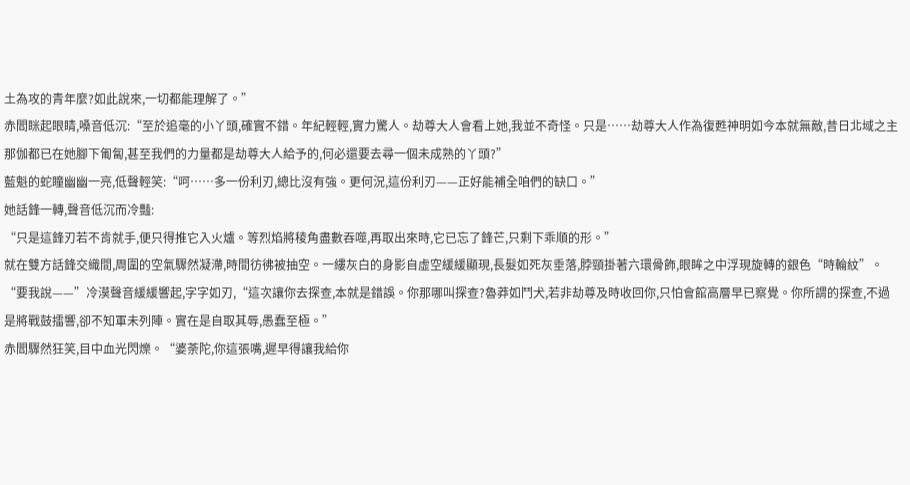土為攻的青年麼?如此說來,一切都能理解了。”
赤閻眯起眼睛,嗓音低沉:“至於追毫的小丫頭,確實不錯。年紀輕輕,實力驚人。劫尊大人會看上她,我並不奇怪。只是……劫尊大人作為復甦神明如今本就無敵,昔日北域之主那伽都已在她腳下匍匐,甚至我們的力量都是劫尊大人給予的,何必還要去尋一個未成熟的丫頭?”
藍魁的蛇瞳幽幽一亮,低聲輕笑:“呵……多一份利刃,總比沒有強。更何況,這份利刃——正好能補全咱們的缺口。”
她話鋒一轉,聲音低沉而冷豔:
“只是這鋒刃若不肯就手,便只得推它入火爐。等烈焰將稜角盡數吞噬,再取出來時,它已忘了鋒芒,只剩下乖順的形。”
就在雙方話鋒交織間,周圍的空氣驟然凝滯,時間彷彿被抽空。一縷灰白的身影自虛空緩緩顯現,長髮如死灰垂落,脖頸掛著六環骨飾,眼眸之中浮現旋轉的銀色“時輪紋”。
“要我說——”冷漠聲音緩緩響起,字字如刃,“這次讓你去探查,本就是錯誤。你那哪叫探查?魯莽如鬥犬,若非劫尊及時收回你,只怕會館高層早已察覺。你所謂的探查,不過是將戰鼓擂響,卻不知軍未列陣。實在是自取其辱,愚蠢至極。”
赤閻驟然狂笑,目中血光閃爍。“婆荼陀,你這張嘴,遲早得讓我給你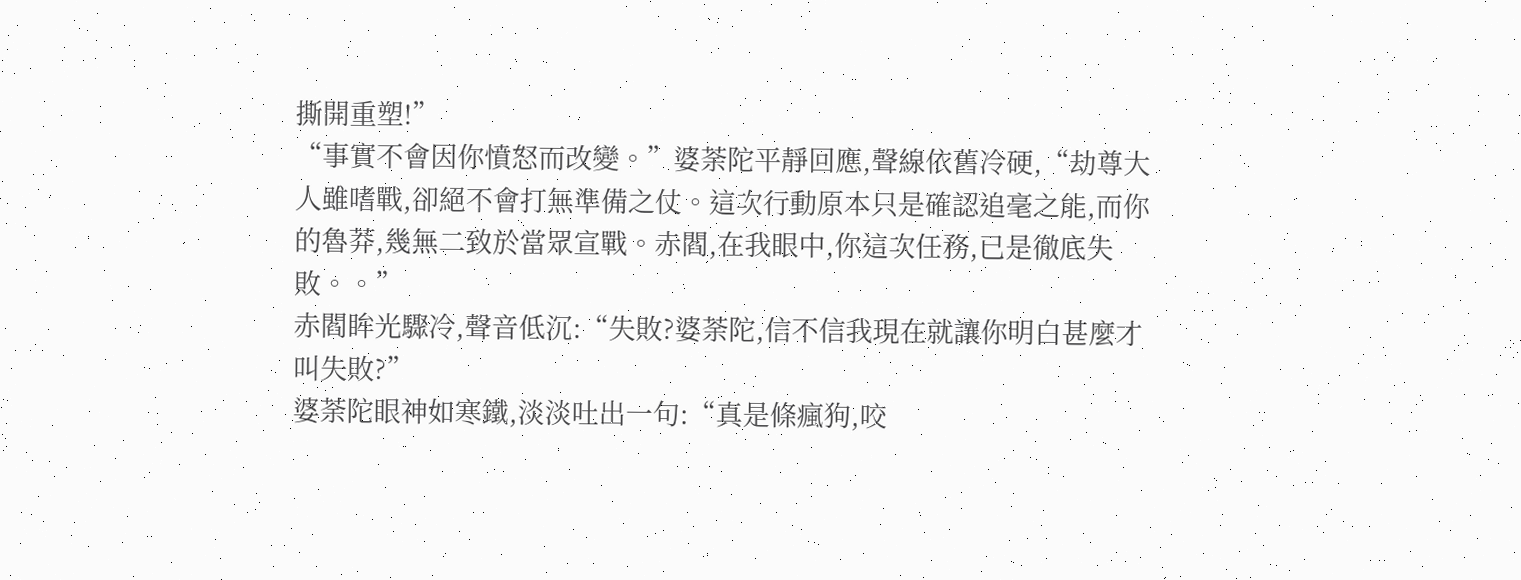撕開重塑!”
“事實不會因你憤怒而改變。”婆荼陀平靜回應,聲線依舊冷硬,“劫尊大人雖嗜戰,卻絕不會打無準備之仗。這次行動原本只是確認追毫之能,而你的魯莽,幾無二致於當眾宣戰。赤閻,在我眼中,你這次任務,已是徹底失敗。。”
赤閻眸光驟冷,聲音低沉:“失敗?婆荼陀,信不信我現在就讓你明白甚麼才叫失敗?”
婆荼陀眼神如寒鐵,淡淡吐出一句:“真是條瘋狗,咬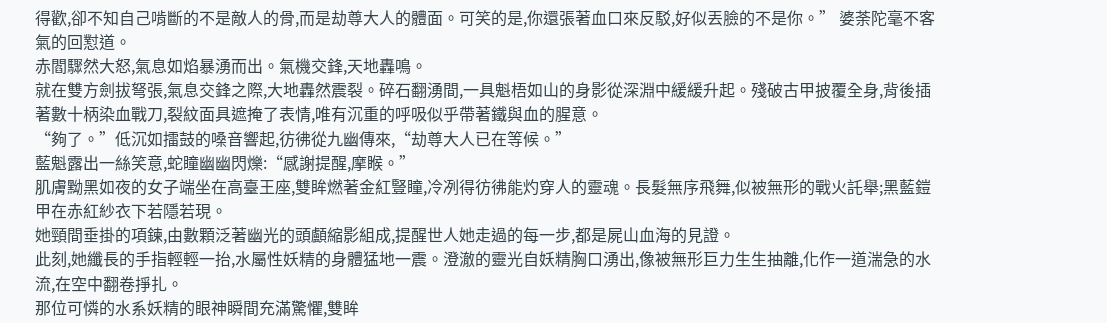得歡,卻不知自己啃斷的不是敵人的骨,而是劫尊大人的體面。可笑的是,你還張著血口來反駁,好似丟臉的不是你。” 婆荼陀毫不客氣的回懟道。
赤閻驟然大怒,氣息如焰暴湧而出。氣機交鋒,天地轟鳴。
就在雙方劍拔弩張,氣息交鋒之際,大地轟然震裂。碎石翻湧間,一具魁梧如山的身影從深淵中緩緩升起。殘破古甲披覆全身,背後插著數十柄染血戰刀,裂紋面具遮掩了表情,唯有沉重的呼吸似乎帶著鐵與血的腥意。
“夠了。”低沉如擂鼓的嗓音響起,彷彿從九幽傳來,“劫尊大人已在等候。”
藍魁露出一絲笑意,蛇瞳幽幽閃爍:“感謝提醒,摩睺。”
肌膚黝黑如夜的女子端坐在高臺王座,雙眸燃著金紅豎瞳,冷冽得彷彿能灼穿人的靈魂。長髮無序飛舞,似被無形的戰火託舉;黑藍鎧甲在赤紅紗衣下若隱若現。
她頸間垂掛的項鍊,由數顆泛著幽光的頭顱縮影組成,提醒世人她走過的每一步,都是屍山血海的見證。
此刻,她纖長的手指輕輕一抬,水屬性妖精的身體猛地一震。澄澈的靈光自妖精胸口湧出,像被無形巨力生生抽離,化作一道湍急的水流,在空中翻卷掙扎。
那位可憐的水系妖精的眼神瞬間充滿驚懼,雙眸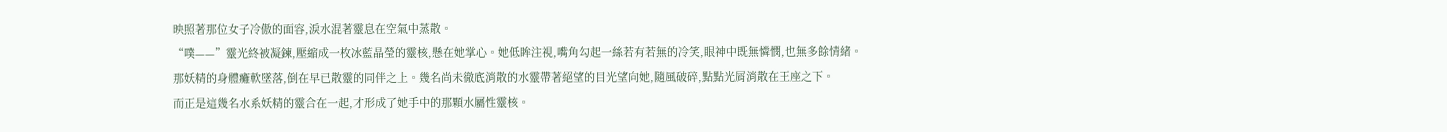映照著那位女子冷傲的面容,淚水混著靈息在空氣中蒸散。
“噗——”靈光終被凝鍊,壓縮成一枚冰藍晶瑩的靈核,懸在她掌心。她低眸注視,嘴角勾起一絲若有若無的冷笑,眼神中既無憐憫,也無多餘情緒。
那妖精的身體癱軟墜落,倒在早已散靈的同伴之上。幾名尚未徹底消散的水靈帶著絕望的目光望向她,隨風破碎,點點光屑消散在王座之下。
而正是這幾名水系妖精的靈合在一起,才形成了她手中的那顆水屬性靈核。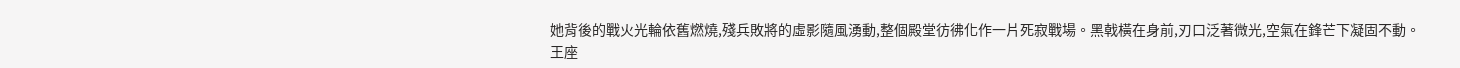她背後的戰火光輪依舊燃燒,殘兵敗將的虛影隨風湧動,整個殿堂彷彿化作一片死寂戰場。黑戟橫在身前,刃口泛著微光,空氣在鋒芒下凝固不動。
王座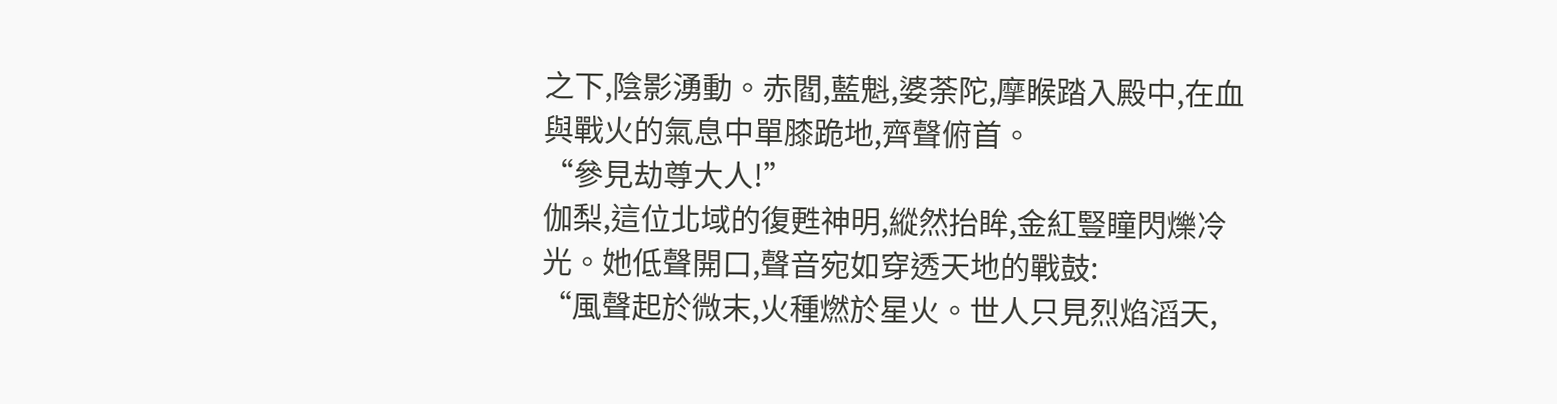之下,陰影湧動。赤閻,藍魁,婆荼陀,摩睺踏入殿中,在血與戰火的氣息中單膝跪地,齊聲俯首。
“參見劫尊大人!”
伽梨,這位北域的復甦神明,縱然抬眸,金紅豎瞳閃爍冷光。她低聲開口,聲音宛如穿透天地的戰鼓:
“風聲起於微末,火種燃於星火。世人只見烈焰滔天,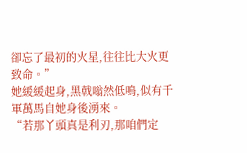卻忘了最初的火星,往往比大火更致命。”
她緩緩起身,黑戟嗡然低鳴,似有千軍萬馬自她身後湧來。
“若那丫頭真是利刃,那咱們定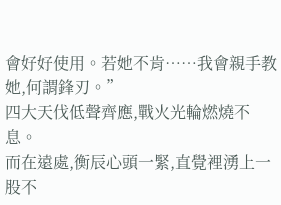會好好使用。若她不肯……我會親手教她,何謂鋒刃。”
四大天伐低聲齊應,戰火光輪燃燒不息。
而在遠處,衡辰心頭一緊,直覺裡湧上一股不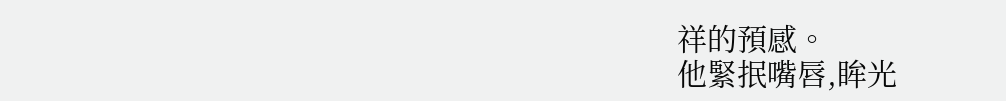祥的預感。
他緊抿嘴唇,眸光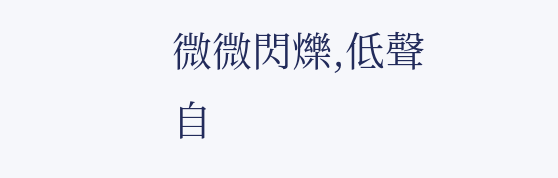微微閃爍,低聲自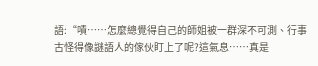語:“嘖……怎麼總覺得自己的師姐被一群深不可測、行事古怪得像謎語人的傢伙盯上了呢?這氣息……真是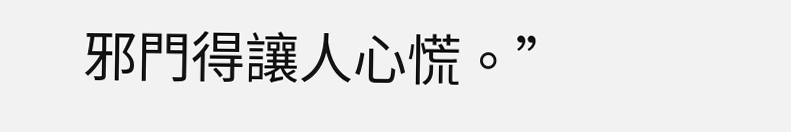邪門得讓人心慌。”